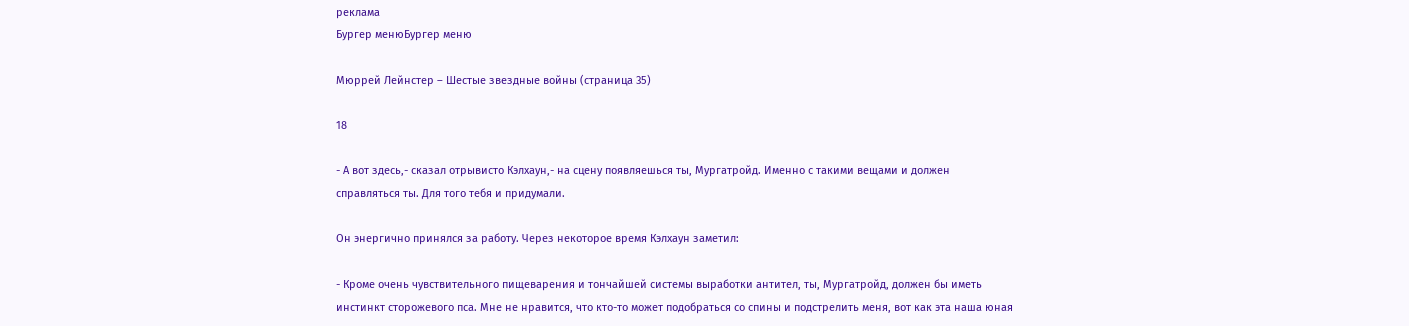реклама
Бургер менюБургер меню

Мюррей Лейнстер – Шестые звездные войны (страница 35)

18

- А вот здесь,- сказал отрывисто Кэлхаун,- на сцену появляешься ты, Мургатройд. Именно с такими вещами и должен справляться ты. Для того тебя и придумали.

Он энергично принялся за работу. Через некоторое время Кэлхаун заметил:

- Кроме очень чувствительного пищеварения и тончайшей системы выработки антител, ты, Мургатройд, должен бы иметь инстинкт сторожевого пса. Мне не нравится, что кто-то может подобраться со спины и подстрелить меня, вот как эта наша юная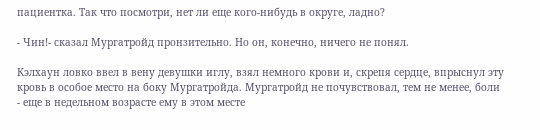пациентка. Так что посмотри, нет ли еще кого-нибудь в округе, ладно?

- Чин!- сказал Мургатройд пронзительно. Но он, конечно, ничего не понял.

Кэлхаун ловко ввел в вену девушки иглу, взял немного крови и, скрепя сердце, впрыснул эту кровь в особое место на боку Мургатройда. Мургатройд не почувствовал, тем не менее, боли - еще в недельном возрасте ему в этом месте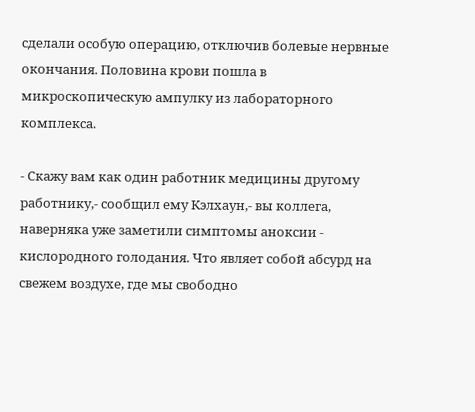сделали особую операцию, отключив болевые нервные окончания. Половина крови пошла в микроскопическую ампулку из лабораторного комплекса.

- Скажу вам как один работник медицины другому работнику,- сообщил ему Кэлхаун,- вы коллега, наверняка уже заметили симптомы аноксии - кислородного голодания. Что являет собой абсурд на свежем воздухе, где мы свободно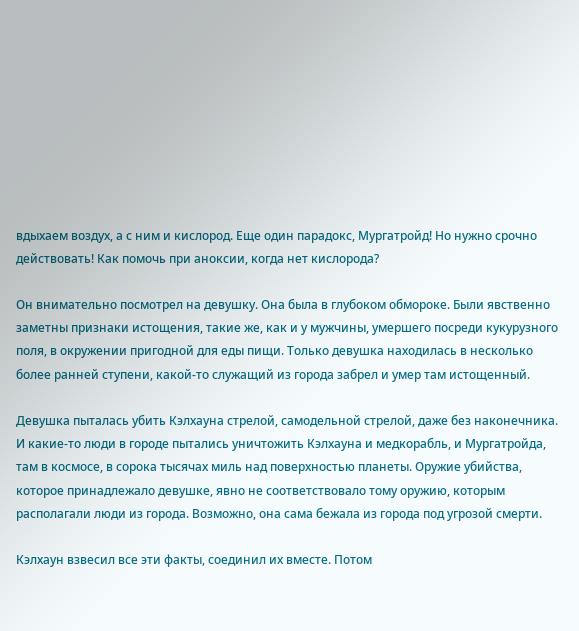вдыхаем воздух, а с ним и кислород. Еще один парадокс, Мургатройд! Но нужно срочно действовать! Как помочь при аноксии, когда нет кислорода?

Он внимательно посмотрел на девушку. Она была в глубоком обмороке. Были явственно заметны признаки истощения, такие же, как и у мужчины, умершего посреди кукурузного поля, в окружении пригодной для еды пищи. Только девушка находилась в несколько более ранней ступени, какой-то служащий из города забрел и умер там истощенный.

Девушка пыталась убить Кэлхауна стрелой, самодельной стрелой, даже без наконечника. И какие-то люди в городе пытались уничтожить Кэлхауна и медкорабль, и Мургатройда, там в космосе, в сорока тысячах миль над поверхностью планеты. Оружие убийства, которое принадлежало девушке, явно не соответствовало тому оружию, которым располагали люди из города. Возможно, она сама бежала из города под угрозой смерти.

Кэлхаун взвесил все эти факты, соединил их вместе. Потом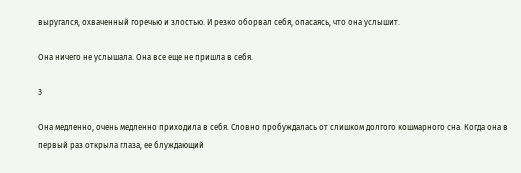выругался, охваченный горечью и злостью. И резко оборвал себя, опасаясь, что она услышит.

Она ничего не услышала. Она все еще не пришла в себя.

3

Она медленно, очень медленно приходила в себя. Словно пробуждалась от слишком долгого кошмарного сна. Когда она в первый раз открыла глаза, ее блуждающий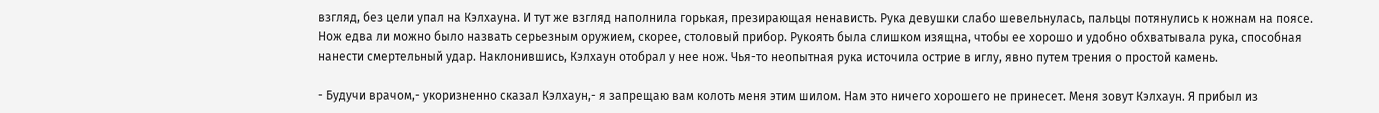взгляд, без цели упал на Кэлхауна. И тут же взгляд наполнила горькая, презирающая ненависть. Рука девушки слабо шевельнулась, пальцы потянулись к ножнам на поясе. Нож едва ли можно было назвать серьезным оружием, скорее, столовый прибор. Рукоять была слишком изящна, чтобы ее хорошо и удобно обхватывала рука, способная нанести смертельный удар. Наклонившись, Кэлхаун отобрал у нее нож. Чья-то неопытная рука источила острие в иглу, явно путем трения о простой камень.

- Будучи врачом,- укоризненно сказал Кэлхаун,- я запрещаю вам колоть меня этим шилом. Нам это ничего хорошего не принесет. Меня зовут Кэлхаун. Я прибыл из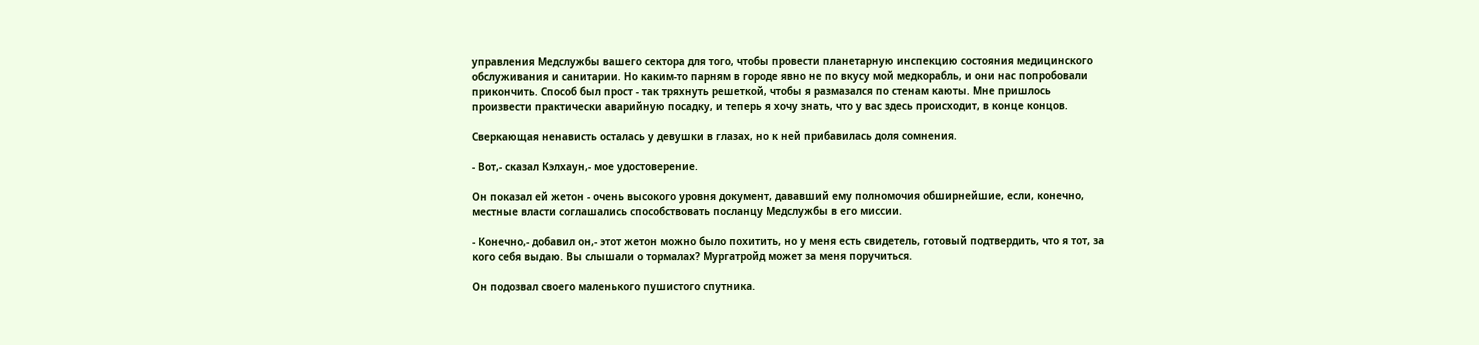управления Медслужбы вашего сектора для того, чтобы провести планетарную инспекцию состояния медицинского обслуживания и санитарии. Но каким-то парням в городе явно не по вкусу мой медкорабль, и они нас попробовали прикончить. Способ был прост - так тряхнуть решеткой, чтобы я размазался по стенам каюты. Мне пришлось произвести практически аварийную посадку, и теперь я хочу знать, что у вас здесь происходит, в конце концов.

Сверкающая ненависть осталась у девушки в глазах, но к ней прибавилась доля сомнения.

- Вот,- сказал Кэлхаун,- мое удостоверение.

Он показал ей жетон - очень высокого уровня документ, дававший ему полномочия обширнейшие, если, конечно, местные власти соглашались способствовать посланцу Медслужбы в его миссии.

- Конечно,- добавил он,- этот жетон можно было похитить, но у меня есть свидетель, готовый подтвердить, что я тот, за кого себя выдаю. Вы слышали о тормалах? Мургатройд может за меня поручиться.

Он подозвал своего маленького пушистого спутника.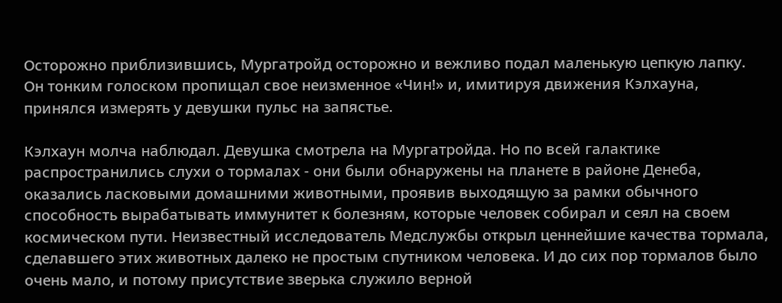Осторожно приблизившись, Мургатройд осторожно и вежливо подал маленькую цепкую лапку. Он тонким голоском пропищал свое неизменное «Чин!» и, имитируя движения Кэлхауна, принялся измерять у девушки пульс на запястье.

Кэлхаун молча наблюдал. Девушка смотрела на Мургатройда. Но по всей галактике распространились слухи о тормалах - они были обнаружены на планете в районе Денеба, оказались ласковыми домашними животными, проявив выходящую за рамки обычного способность вырабатывать иммунитет к болезням, которые человек собирал и сеял на своем космическом пути. Неизвестный исследователь Медслужбы открыл ценнейшие качества тормала, сделавшего этих животных далеко не простым спутником человека. И до сих пор тормалов было очень мало, и потому присутствие зверька служило верной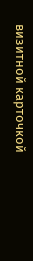визитной карточкой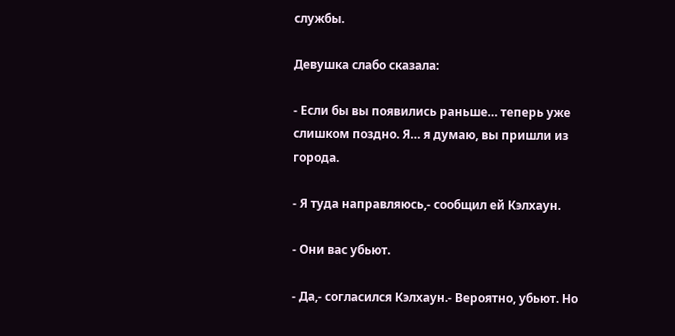службы.

Девушка слабо сказала:

- Если бы вы появились раньше… теперь уже слишком поздно. Я… я думаю, вы пришли из города.

- Я туда направляюсь,- сообщил ей Кэлхаун.

- Они вас убьют.

- Да,- согласился Кэлхаун.- Вероятно, убьют. Но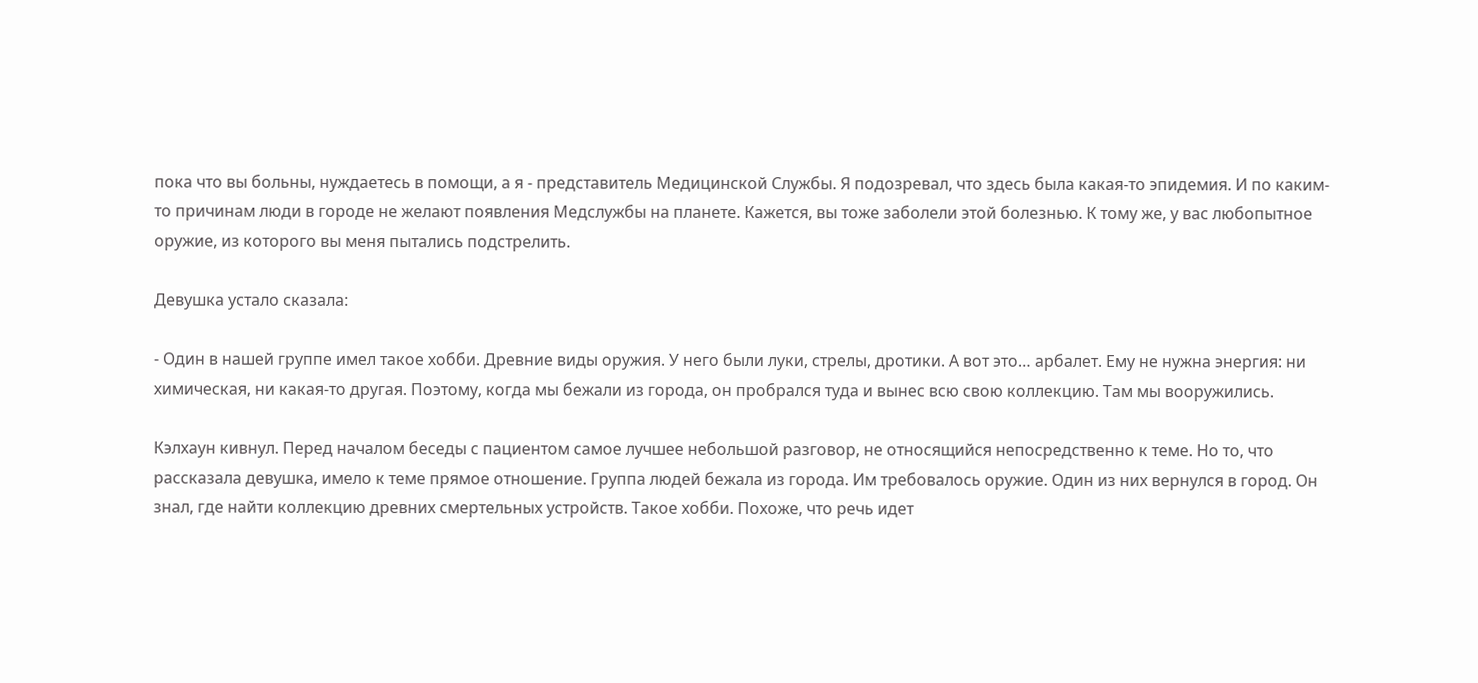пока что вы больны, нуждаетесь в помощи, а я - представитель Медицинской Службы. Я подозревал, что здесь была какая-то эпидемия. И по каким-то причинам люди в городе не желают появления Медслужбы на планете. Кажется, вы тоже заболели этой болезнью. К тому же, у вас любопытное оружие, из которого вы меня пытались подстрелить.

Девушка устало сказала:

- Один в нашей группе имел такое хобби. Древние виды оружия. У него были луки, стрелы, дротики. А вот это… арбалет. Ему не нужна энергия: ни химическая, ни какая-то другая. Поэтому, когда мы бежали из города, он пробрался туда и вынес всю свою коллекцию. Там мы вооружились.

Кэлхаун кивнул. Перед началом беседы с пациентом самое лучшее небольшой разговор, не относящийся непосредственно к теме. Но то, что рассказала девушка, имело к теме прямое отношение. Группа людей бежала из города. Им требовалось оружие. Один из них вернулся в город. Он знал, где найти коллекцию древних смертельных устройств. Такое хобби. Похоже, что речь идет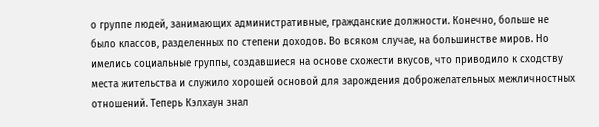о группе людей, занимающих административные, гражданские должности. Конечно, больше не было классов, разделенных по степени доходов. Во всяком случае, на большинстве миров. Но имелись социальные группы, создавшиеся на основе схожести вкусов, что приводило к сходству места жительства и служило хорошей основой для зарождения доброжелательных межличностных отношений. Теперь Кэлхаун знал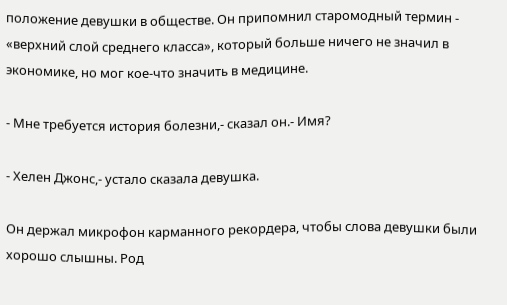положение девушки в обществе. Он припомнил старомодный термин - «верхний слой среднего класса», который больше ничего не значил в экономике, но мог кое-что значить в медицине.

- Мне требуется история болезни,- сказал он.- Имя?

- Хелен Джонс,- устало сказала девушка.

Он держал микрофон карманного рекордера, чтобы слова девушки были хорошо слышны. Род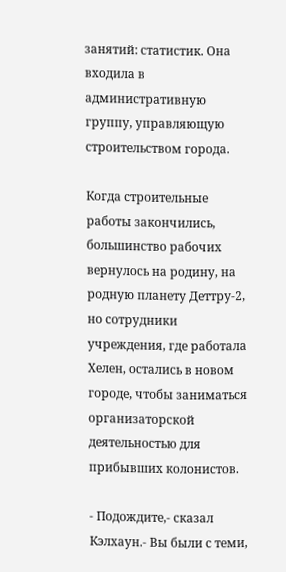занятий: статистик. Она входила в административную группу, управляющую строительством города.

Когда строительные работы закончились, большинство рабочих вернулось на родину, на родную планету Деттру-2, но сотрудники учреждения, где работала Хелен, остались в новом городе, чтобы заниматься организаторской деятельностью для прибывших колонистов.

- Подождите,- сказал Кэлхаун.- Вы были с теми,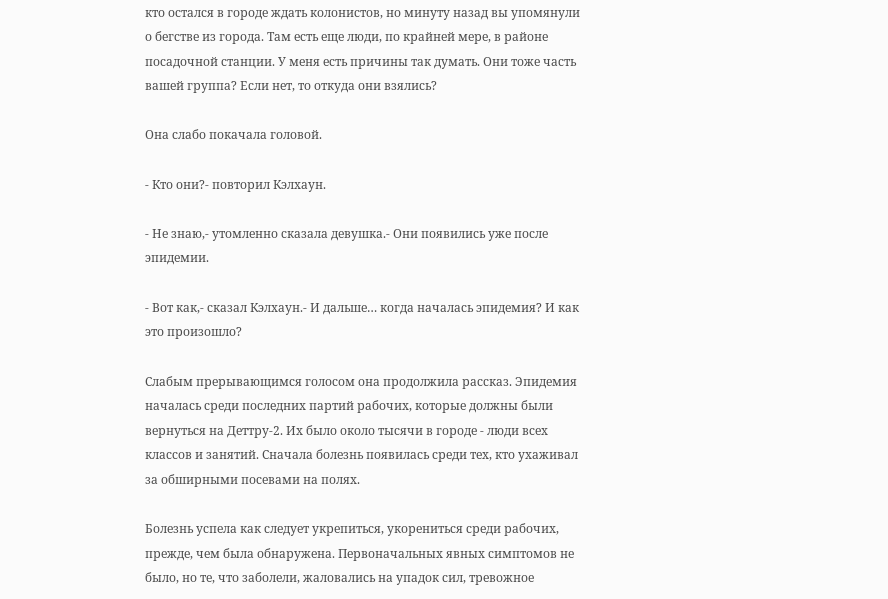кто остался в городе ждать колонистов, но минуту назад вы упомянули о бегстве из города. Там есть еще люди, по крайней мере, в районе посадочной станции. У меня есть причины так думать. Они тоже часть вашей группа? Если нет, то откуда они взялись?

Она слабо покачала головой.

- Кто они?- повторил Кэлхаун.

- Не знаю,- утомленно сказала девушка.- Они появились уже после эпидемии.

- Вот как,- сказал Кэлхаун.- И дальше… когда началась эпидемия? И как это произошло?

Слабым прерывающимся голосом она продолжила рассказ. Эпидемия началась среди последних партий рабочих, которые должны были вернуться на Деттру-2. Их было около тысячи в городе - люди всех классов и занятий. Сначала болезнь появилась среди тех, кто ухаживал за обширными посевами на полях.

Болезнь успела как следует укрепиться, укорениться среди рабочих, прежде, чем была обнаружена. Первоначальных явных симптомов не было, но те, что заболели, жаловались на упадок сил, тревожное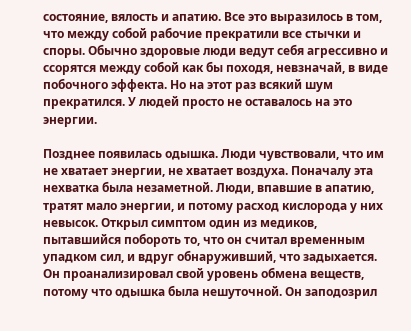состояние, вялость и апатию. Все это выразилось в том, что между собой рабочие прекратили все стычки и споры. Обычно здоровые люди ведут себя агрессивно и ссорятся между собой как бы походя, невзначай, в виде побочного эффекта. Но на этот раз всякий шум прекратился. У людей просто не оставалось на это энергии.

Позднее появилась одышка. Люди чувствовали, что им не хватает энергии, не хватает воздуха. Поначалу эта нехватка была незаметной. Люди, впавшие в апатию, тратят мало энергии, и потому расход кислорода у них невысок. Открыл симптом один из медиков, пытавшийся побороть то, что он считал временным упадком сил, и вдруг обнаруживший, что задыхается. Он проанализировал свой уровень обмена веществ, потому что одышка была нешуточной. Он заподозрил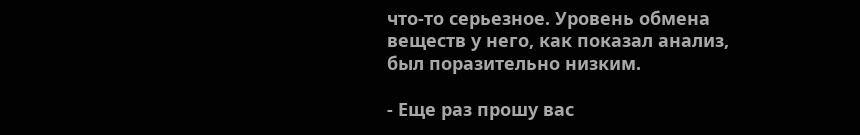что-то серьезное. Уровень обмена веществ у него, как показал анализ, был поразительно низким.

- Еще раз прошу вас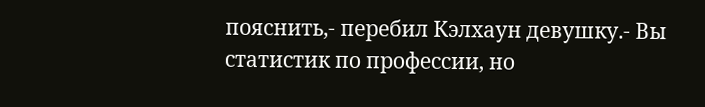пояснить,- перебил Кэлхаун девушку.- Вы статистик по профессии, но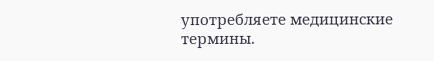употребляете медицинские термины.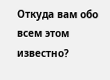Откуда вам обо всем этом известно?